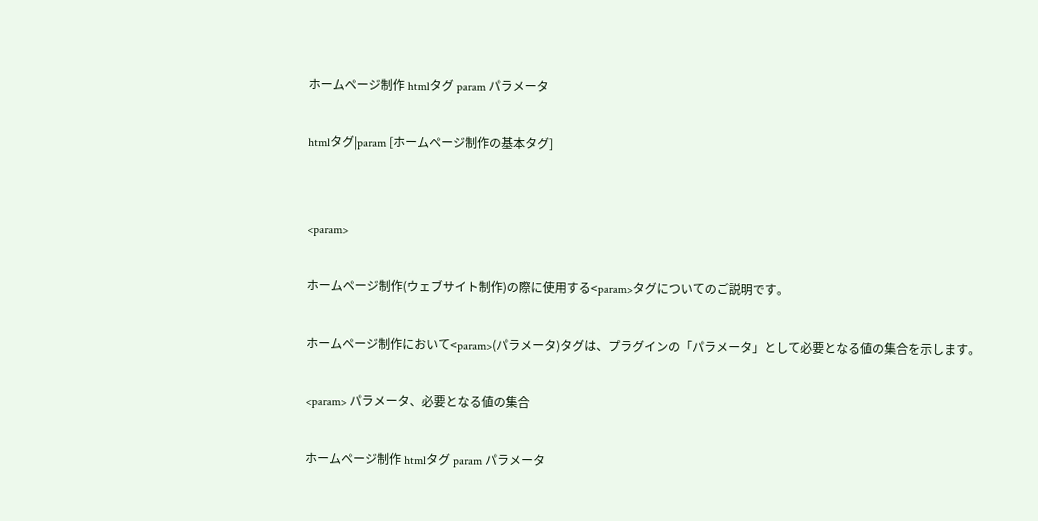ホームページ制作 htmlタグ param パラメータ

htmlタグ|param [ホームページ制作の基本タグ]


<param>

ホームページ制作(ウェブサイト制作)の際に使用する<param>タグについてのご説明です。

ホームページ制作において<param>(パラメータ)タグは、プラグインの「パラメータ」として必要となる値の集合を示します。

<param> パラメータ、必要となる値の集合

ホームページ制作 htmlタグ param パラメータ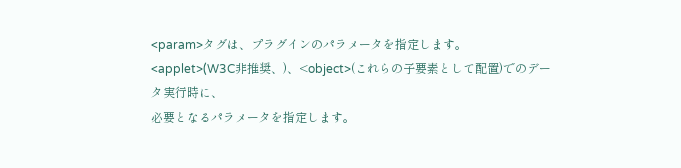<param>タグは、プラグインのパラメータを指定します。
<applet>(W3C非推奨、)、<object>(これらの子要素として配置)でのデータ実行時に、
必要となるパラメータを指定します。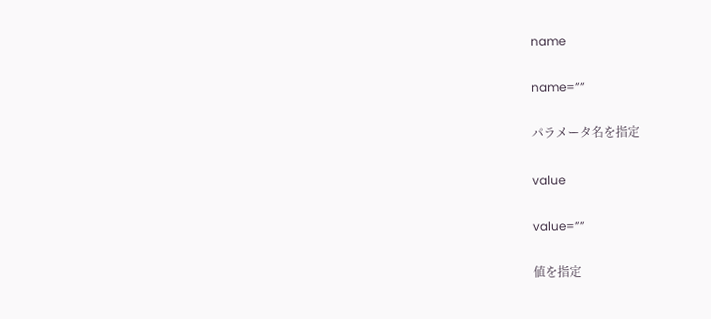name

name=””

パラメータ名を指定

value

value=””

値を指定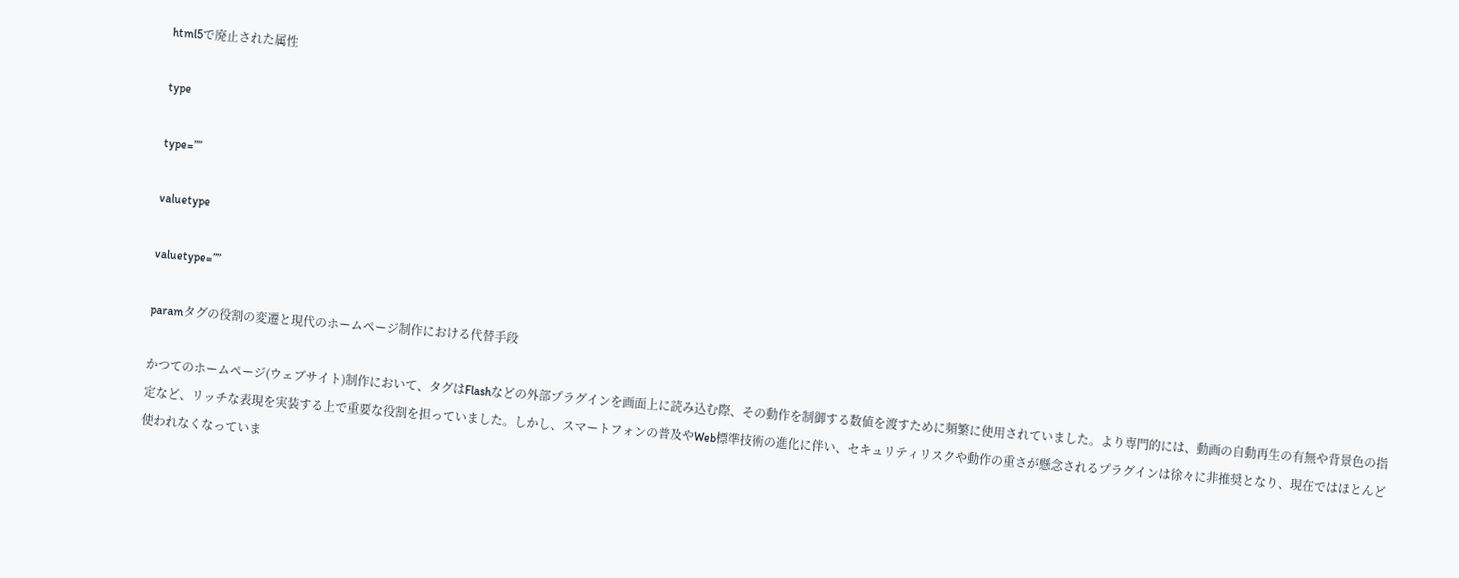html5で廃止された属性

type

type=””

valuetype

valuetype=””

paramタグの役割の変遷と現代のホームページ制作における代替手段

かつてのホームページ(ウェブサイト)制作において、タグはFlashなどの外部プラグインを画面上に読み込む際、その動作を制御する数値を渡すために頻繁に使用されていました。より専門的には、動画の自動再生の有無や背景色の指定など、リッチな表現を実装する上で重要な役割を担っていました。しかし、スマートフォンの普及やWeb標準技術の進化に伴い、セキュリティリスクや動作の重さが懸念されるプラグインは徐々に非推奨となり、現在ではほとんど使われなくなっていま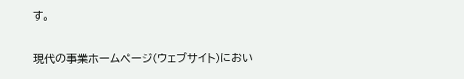す。

現代の事業ホームページ(ウェブサイト)におい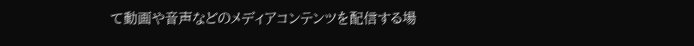て動画や音声などのメディアコンテンツを配信する場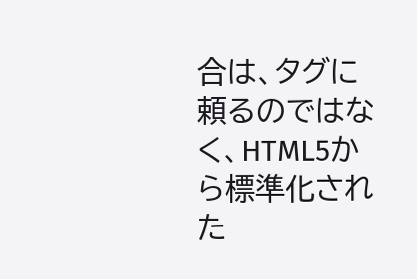合は、タグに頼るのではなく、HTML5から標準化された